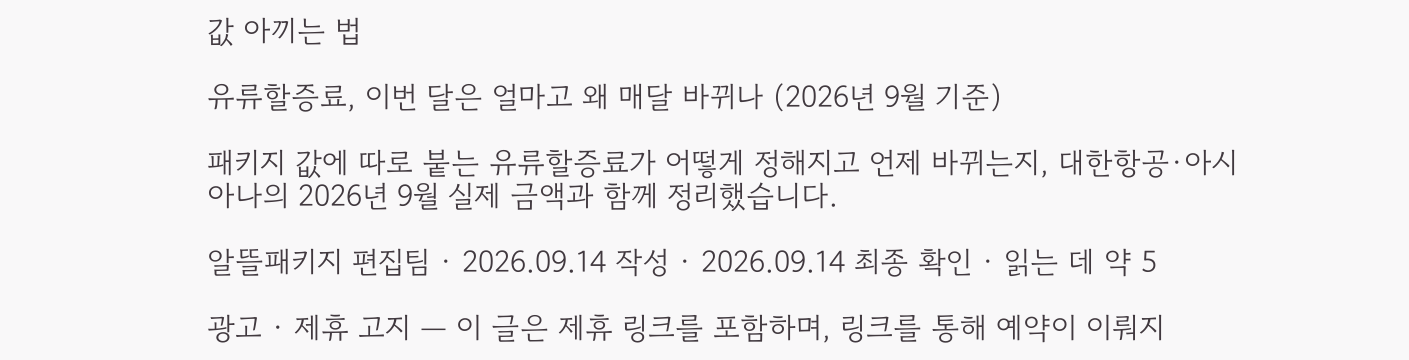값 아끼는 법

유류할증료, 이번 달은 얼마고 왜 매달 바뀌나 (2026년 9월 기준)

패키지 값에 따로 붙는 유류할증료가 어떻게 정해지고 언제 바뀌는지, 대한항공·아시아나의 2026년 9월 실제 금액과 함께 정리했습니다.

알뜰패키지 편집팀 · 2026.09.14 작성 · 2026.09.14 최종 확인 · 읽는 데 약 5

광고 · 제휴 고지 — 이 글은 제휴 링크를 포함하며, 링크를 통해 예약이 이뤄지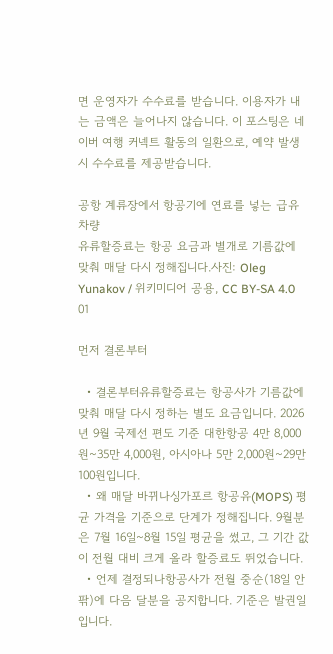면 운영자가 수수료를 받습니다. 이용자가 내는 금액은 늘어나지 않습니다. 이 포스팅은 네이버 여행 커넥트 활동의 일환으로, 예약 발생 시 수수료를 제공받습니다.

공항 계류장에서 항공기에 연료를 넣는 급유 차량
유류할증료는 항공 요금과 별개로 기름값에 맞춰 매달 다시 정해집니다.사진: Oleg Yunakov / 위키미디어 공용, CC BY-SA 4.0
01

먼저 결론부터

  • 결론부터유류할증료는 항공사가 기름값에 맞춰 매달 다시 정하는 별도 요금입니다. 2026년 9월 국제선 편도 기준 대한항공 4만 8,000원~35만 4,000원, 아시아나 5만 2,000원~29만 100원입니다.
  • 왜 매달 바뀌나싱가포르 항공유(MOPS) 평균 가격을 기준으로 단계가 정해집니다. 9월분은 7월 16일~8월 15일 평균을 썼고, 그 기간 값이 전월 대비 크게 올라 할증료도 뛰었습니다.
  • 언제 결정되나항공사가 전월 중순(18일 안팎)에 다음 달분을 공지합니다. 기준은 발권일입니다.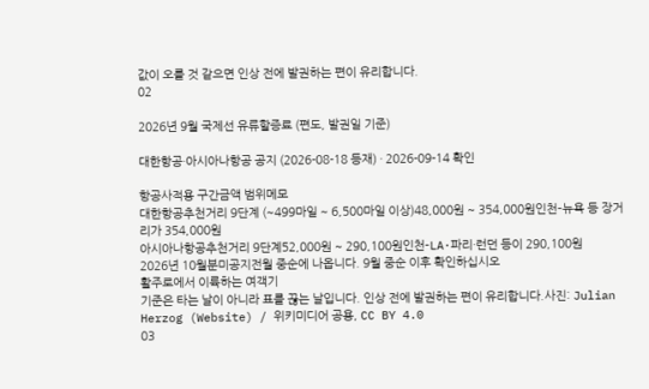값이 오를 것 같으면 인상 전에 발권하는 편이 유리합니다.
02

2026년 9월 국제선 유류할증료 (편도, 발권일 기준)

대한항공·아시아나항공 공지 (2026-08-18 등재) · 2026-09-14 확인

항공사적용 구간금액 범위메모
대한항공추천거리 9단계 (~499마일 ~ 6,500마일 이상)48,000원 ~ 354,000원인천–뉴욕 등 장거리가 354,000원
아시아나항공추천거리 9단계52,000원 ~ 290,100원인천–LA·파리·런던 등이 290,100원
2026년 10월분미공지전월 중순에 나옵니다. 9월 중순 이후 확인하십시오
활주로에서 이륙하는 여객기
기준은 타는 날이 아니라 표를 끊는 날입니다. 인상 전에 발권하는 편이 유리합니다.사진: Julian Herzog (Website) / 위키미디어 공용, CC BY 4.0
03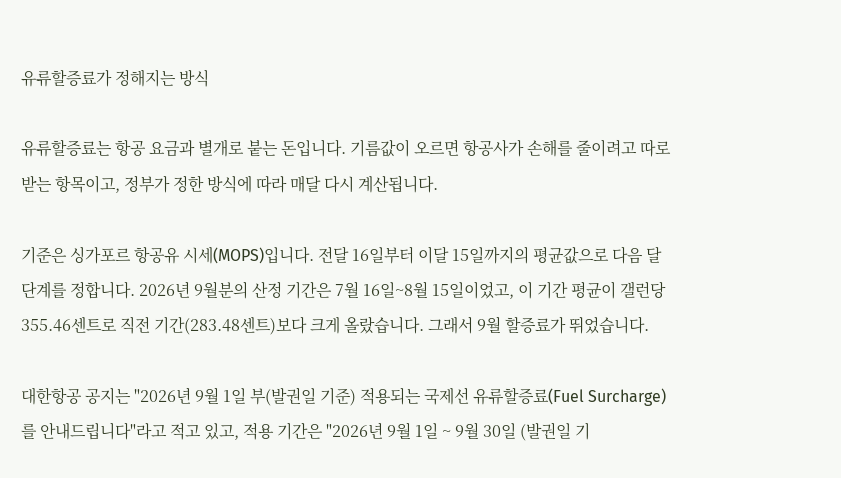유류할증료가 정해지는 방식

유류할증료는 항공 요금과 별개로 붙는 돈입니다. 기름값이 오르면 항공사가 손해를 줄이려고 따로 받는 항목이고, 정부가 정한 방식에 따라 매달 다시 계산됩니다.

기준은 싱가포르 항공유 시세(MOPS)입니다. 전달 16일부터 이달 15일까지의 평균값으로 다음 달 단계를 정합니다. 2026년 9월분의 산정 기간은 7월 16일~8월 15일이었고, 이 기간 평균이 갤런당 355.46센트로 직전 기간(283.48센트)보다 크게 올랐습니다. 그래서 9월 할증료가 뛰었습니다.

대한항공 공지는 "2026년 9월 1일 부(발권일 기준) 적용되는 국제선 유류할증료(Fuel Surcharge)를 안내드립니다"라고 적고 있고, 적용 기간은 "2026년 9월 1일 ~ 9월 30일 (발권일 기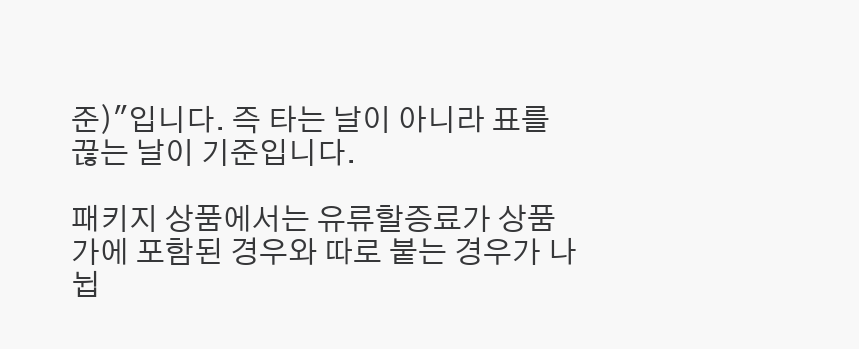준)"입니다. 즉 타는 날이 아니라 표를 끊는 날이 기준입니다.

패키지 상품에서는 유류할증료가 상품가에 포함된 경우와 따로 붙는 경우가 나뉩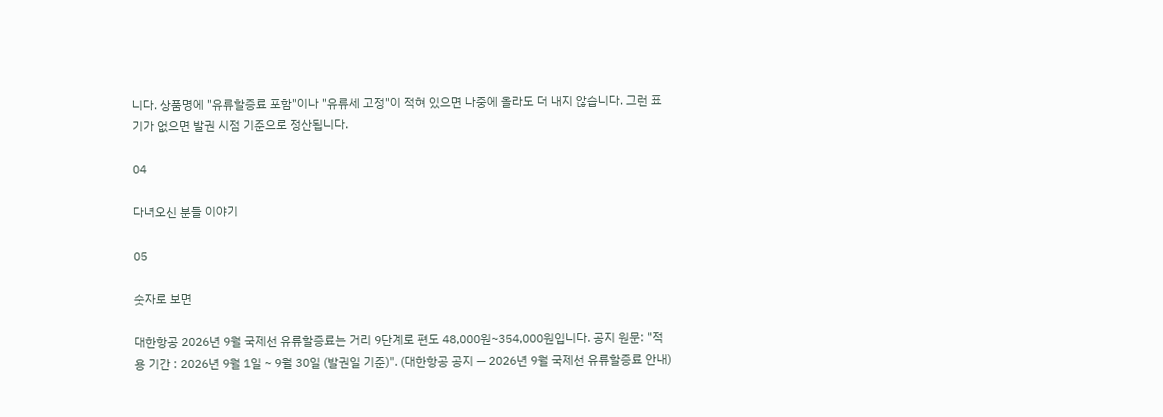니다. 상품명에 "유류할증료 포함"이나 "유류세 고정"이 적혀 있으면 나중에 올라도 더 내지 않습니다. 그런 표기가 없으면 발권 시점 기준으로 정산됩니다.

04

다녀오신 분들 이야기

05

숫자로 보면

대한항공 2026년 9월 국제선 유류할증료는 거리 9단계로 편도 48,000원~354,000원입니다. 공지 원문: "적용 기간 : 2026년 9월 1일 ~ 9월 30일 (발권일 기준)". (대한항공 공지 — 2026년 9월 국제선 유류할증료 안내)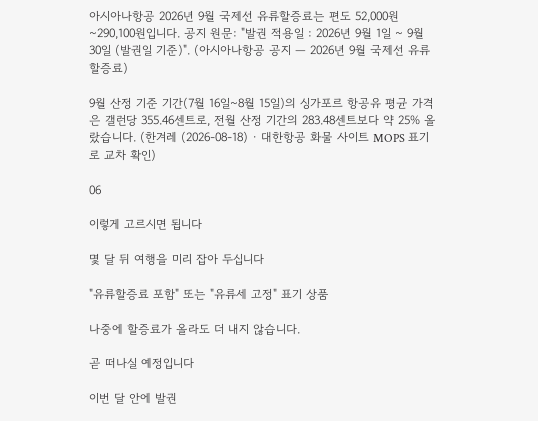아시아나항공 2026년 9월 국제선 유류할증료는 편도 52,000원~290,100원입니다. 공지 원문: "발권 적용일 : 2026년 9월 1일 ~ 9월 30일 (발권일 기준)". (아시아나항공 공지 — 2026년 9월 국제선 유류할증료)

9월 산정 기준 기간(7월 16일~8월 15일)의 싱가포르 항공유 평균 가격은 갤런당 355.46센트로, 전월 산정 기간의 283.48센트보다 약 25% 올랐습니다. (한겨레 (2026-08-18) · 대한항공 화물 사이트 MOPS 표기로 교차 확인)

06

이렇게 고르시면 됩니다

몇 달 뒤 여행을 미리 잡아 두십니다

"유류할증료 포함" 또는 "유류세 고정" 표기 상품

나중에 할증료가 올라도 더 내지 않습니다.

곧 떠나실 예정입니다

이번 달 안에 발권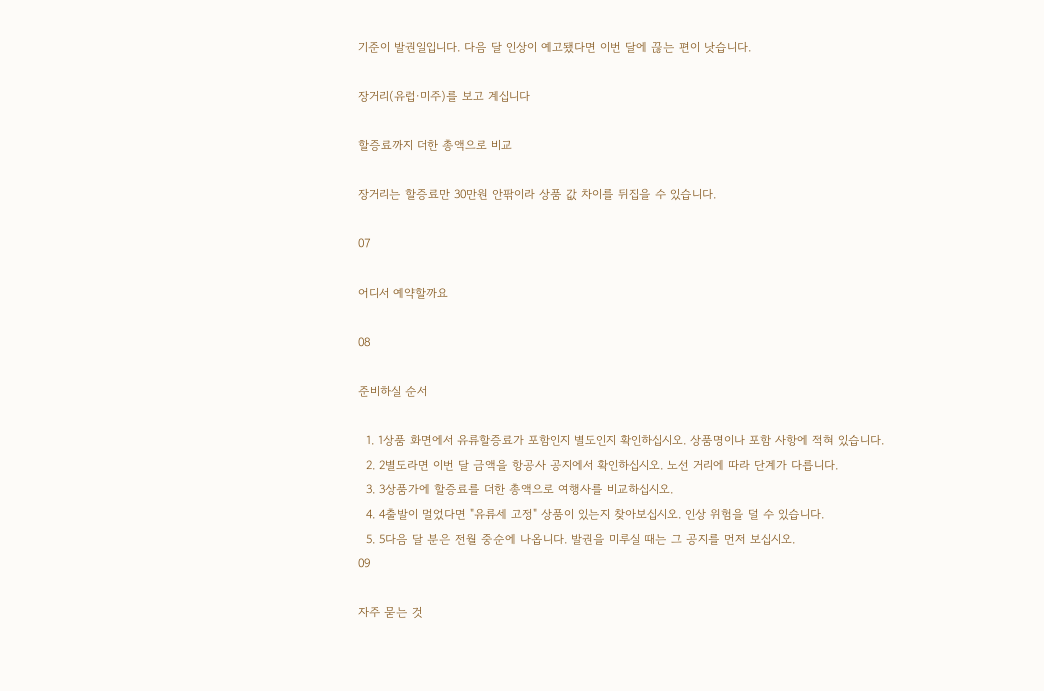기준이 발권일입니다. 다음 달 인상이 예고됐다면 이번 달에 끊는 편이 낫습니다.

장거리(유럽·미주)를 보고 계십니다

할증료까지 더한 총액으로 비교

장거리는 할증료만 30만원 안팎이라 상품 값 차이를 뒤집을 수 있습니다.

07

어디서 예약할까요

08

준비하실 순서

  1. 1상품 화면에서 유류할증료가 포함인지 별도인지 확인하십시오. 상품명이나 포함 사항에 적혀 있습니다.
  2. 2별도라면 이번 달 금액을 항공사 공지에서 확인하십시오. 노선 거리에 따라 단계가 다릅니다.
  3. 3상품가에 할증료를 더한 총액으로 여행사를 비교하십시오.
  4. 4출발이 멀었다면 "유류세 고정" 상품이 있는지 찾아보십시오. 인상 위험을 덜 수 있습니다.
  5. 5다음 달 분은 전월 중순에 나옵니다. 발권을 미루실 때는 그 공지를 먼저 보십시오.
09

자주 묻는 것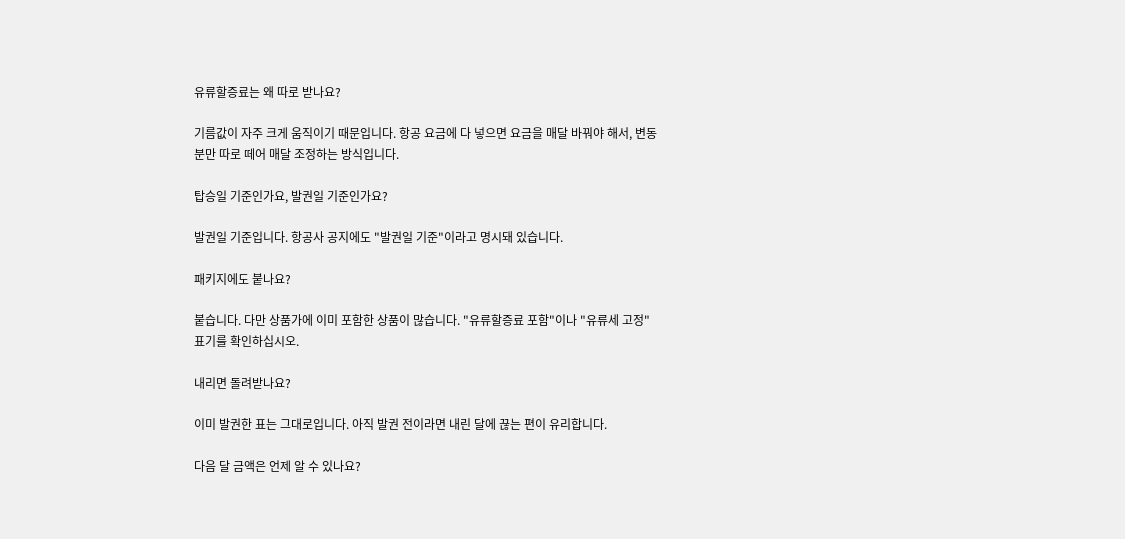유류할증료는 왜 따로 받나요?

기름값이 자주 크게 움직이기 때문입니다. 항공 요금에 다 넣으면 요금을 매달 바꿔야 해서, 변동분만 따로 떼어 매달 조정하는 방식입니다.

탑승일 기준인가요, 발권일 기준인가요?

발권일 기준입니다. 항공사 공지에도 "발권일 기준"이라고 명시돼 있습니다.

패키지에도 붙나요?

붙습니다. 다만 상품가에 이미 포함한 상품이 많습니다. "유류할증료 포함"이나 "유류세 고정" 표기를 확인하십시오.

내리면 돌려받나요?

이미 발권한 표는 그대로입니다. 아직 발권 전이라면 내린 달에 끊는 편이 유리합니다.

다음 달 금액은 언제 알 수 있나요?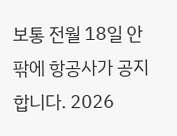보통 전월 18일 안팎에 항공사가 공지합니다. 2026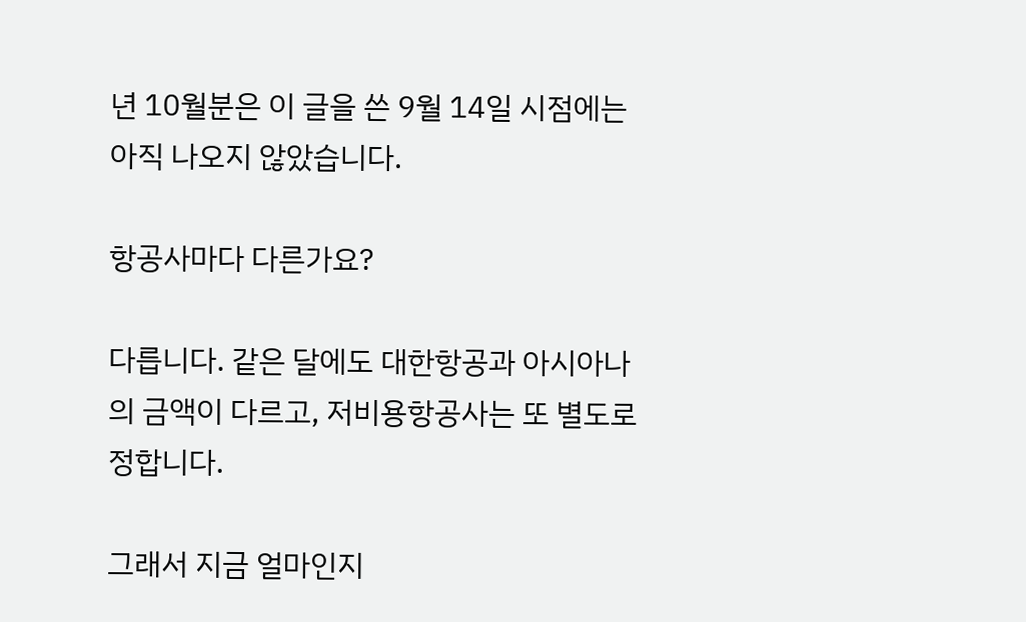년 10월분은 이 글을 쓴 9월 14일 시점에는 아직 나오지 않았습니다.

항공사마다 다른가요?

다릅니다. 같은 달에도 대한항공과 아시아나의 금액이 다르고, 저비용항공사는 또 별도로 정합니다.

그래서 지금 얼마인지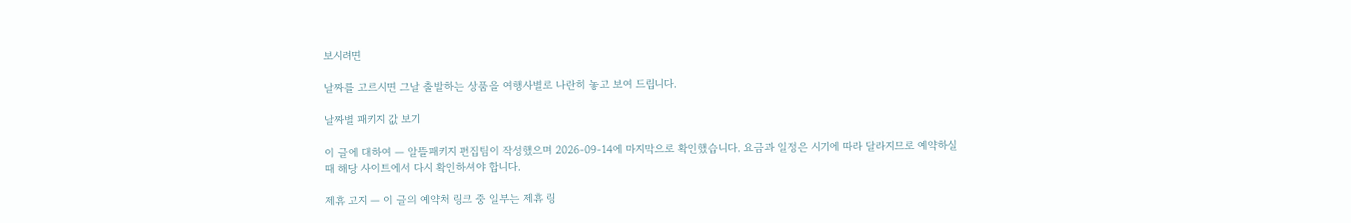보시려면

날짜를 고르시면 그날 출발하는 상품을 여행사별로 나란히 놓고 보여 드립니다.

날짜별 패키지 값 보기

이 글에 대하여 — 알뜰패키지 편집팀이 작성했으며 2026-09-14에 마지막으로 확인했습니다. 요금과 일정은 시기에 따라 달라지므로 예약하실 때 해당 사이트에서 다시 확인하셔야 합니다.

제휴 고지 — 이 글의 예약처 링크 중 일부는 제휴 링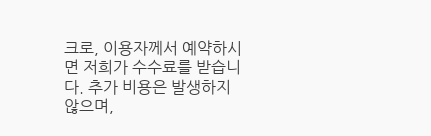크로, 이용자께서 예약하시면 저희가 수수료를 받습니다. 추가 비용은 발생하지 않으며,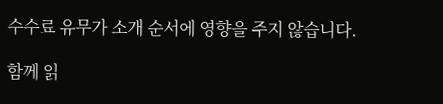수수료 유무가 소개 순서에 영향을 주지 않습니다.

함께 읽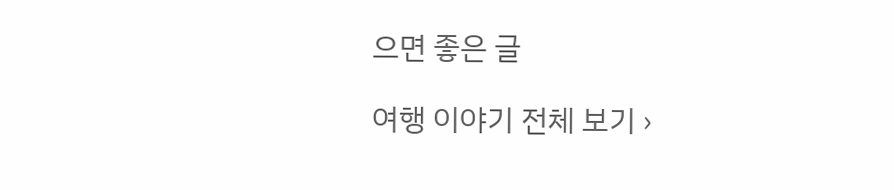으면 좋은 글

여행 이야기 전체 보기 ›